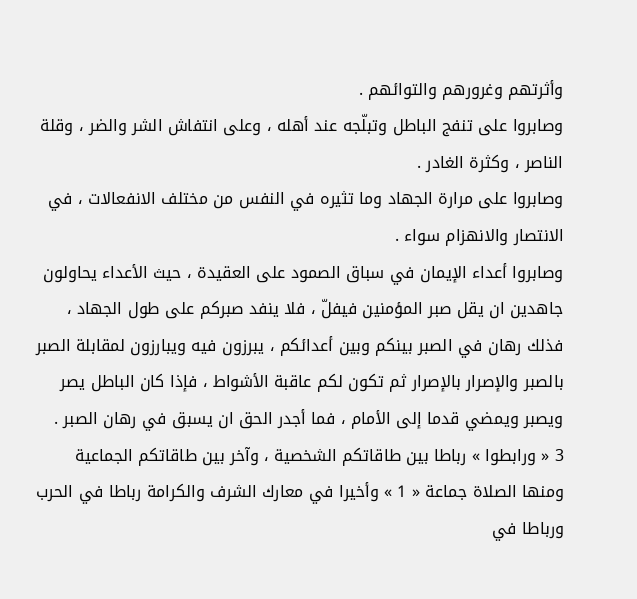وأثرتهم وغرورهم والتوائهم .
وصابروا على تنفج الباطل وتبلّجه عند أهله ، وعلى انتفاش الشر والضر ، وقلة الناصر ، وكثرة الغادر .
وصابروا على مرارة الجهاد وما تثيره في النفس من مختلف الانفعالات ، في الانتصار والانهزام سواء .
وصابروا أعداء الإيمان في سباق الصمود على العقيدة ، حيث الأعداء يحاولون جاهدين ان يقل صبر المؤمنين فيفلّ ، فلا ينفد صبركم على طول الجهاد ، فذلك رهان في الصبر بينكم وبين أعدائكم ، يبرزون فيه ويبارزون لمقابلة الصبر بالصبر والإصرار بالإصرار ثم تكون لكم عاقبة الأشواط ، فإذا كان الباطل يصر ويصبر ويمضي قدما إلى الأمام ، فما أجدر الحق ان يسبق في رهان الصبر .
3 « ورابطوا » رباطا بين طاقاتكم الشخصية ، وآخر بين طاقاتكم الجماعية ومنها الصلاة جماعة « 1 » وأخيرا في معارك الشرف والكرامة رباطا في الحرب ورباطا في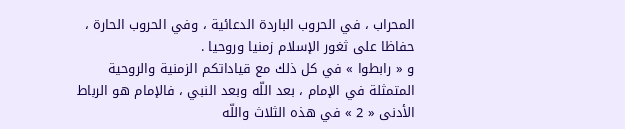المحراب ، في الحروب الباردة الدعائية ، وفي الحروب الحارة ، حفاظا على ثغور الإسلام زمنيا وروحيا .
و « رابطوا » في كل ذلك مع قياداتكم الزمنية والروحية المتمثلة في الإمام ، بعد اللّه وبعد النبي ، فالإمام هو الرباط الأدنى « 2 » في هذه الثلاث واللّه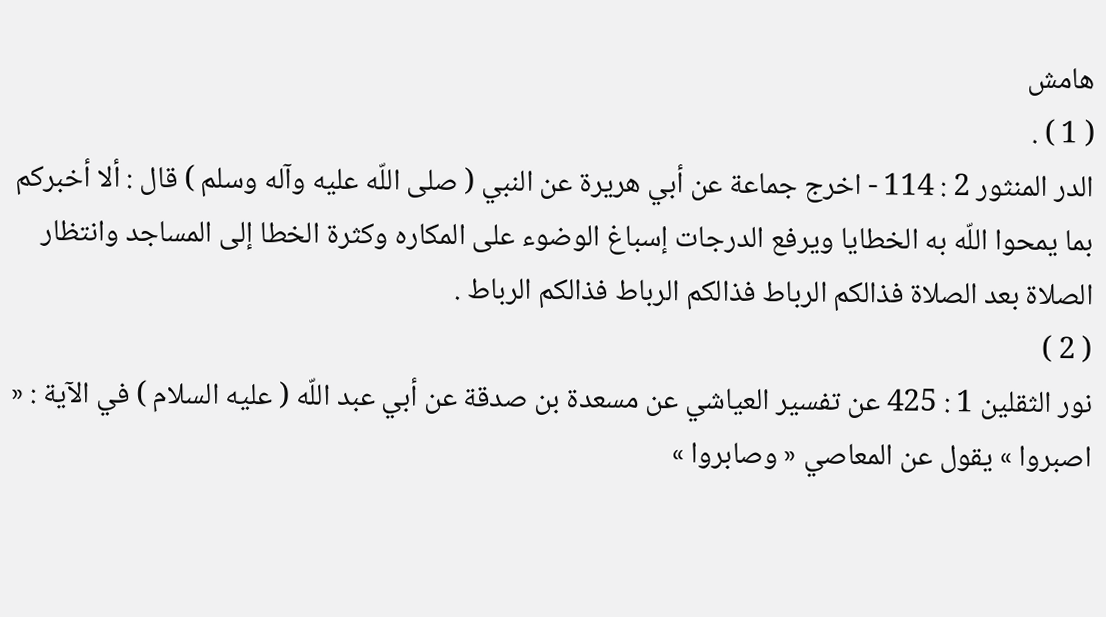هامش
( 1 ) .
الدر المنثور 2 : 114 - اخرج جماعة عن أبي هريرة عن النبي ( صلى اللّه عليه وآله وسلم ) قال : ألا أخبركم بما يمحوا اللّه به الخطايا ويرفع الدرجات إسباغ الوضوء على المكاره وكثرة الخطا إلى المساجد وانتظار الصلاة بعد الصلاة فذالكم الرباط فذالكم الرباط فذالكم الرباط .
( 2 )
نور الثقلين 1 : 425 عن تفسير العياشي عن مسعدة بن صدقة عن أبي عبد اللّه ( عليه السلام ) في الآية : « اصبروا » يقول عن المعاصي « وصابروا »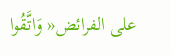على الفرائض« وَاتَّقُوا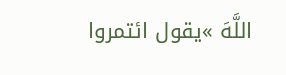اللَّهَ »يقول ائتمروا